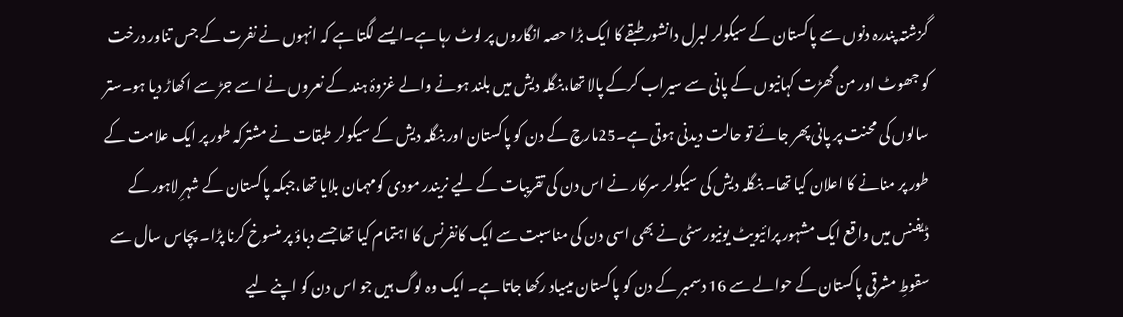گزشتہ پندرہ دنوں سے پاکستان کے سیکولر لبرل دانشور طبقے کا ایک بڑا حصہ انگاروں پر لوٹ رہا ہے۔ایسے لگتا ہے کہ انہوں نے نفرت کے جس تناور درخت کو جھوٹ اور من گھڑت کہانیوں کے پانی سے سیراب کرکے پالا تھا،بنگلہ دیش میں بلند ہونے والے غزوۂ ہند کے نعروں نے اسے جڑ سے اکھاڑ دیا ہو۔ستر سالوں کی محنت پر پانی پھر جائے تو حالت دیدنی ہوتی ہے۔25مارچ کے دن کو پاکستان اور بنگلہ دیش کے سیکولر طبقات نے مشترکہ طور پر ایک علامت کے طور پر منانے کا اعلان کیا تھا۔ بنگلہ دیش کی سیکولر سرکار نے اس دن کی تقریبات کے لیے نریندر مودی کومہمان بلایا تھا،جبکہ پاکستان کے شہرِ لاہور کے ڈیفنس میں واقع ایک مشہور پرائیویٹ یونیورسٹی نے بھی اسی دن کی مناسبت سے ایک کانفرنس کا اہتمام کیا تھا جسے دباؤ پر منسوخ کرنا پڑا۔ پچاس سال سے سقوطِ مشرقی پاکستان کے حوالے سے 16 دسمبر کے دن کو پاکستان میںیاد رکھا جاتا ہے۔ ایک وہ لوگ ہیں جو اس دن کو اپنے لیے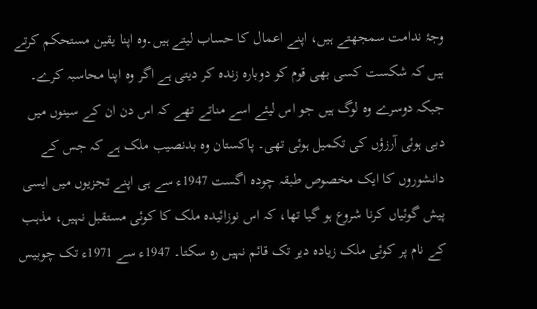وجۂ ندامت سمجھتے ہیں، اپنے اعمال کا حساب لیتے ہیں۔وہ اپنا یقین مستحکم کرتے ہیں کہ شکست کسی بھی قوم کو دوبارہ زندہ کر دیتی ہے اگر وہ اپنا محاسبہ کرے۔ جبکہ دوسرے وہ لوگ ہیں جو اس لیئے اسے مناتے تھے کہ اس دن ان کے سینوں میں دبی ہوئی آرزؤں کی تکمیل ہوئی تھی۔ پاکستان وہ بدنصیب ملک ہے کہ جس کے دانشوروں کا ایک مخصوص طبقہ چودہ اگست 1947ء سے ہی اپنے تجزیوں میں ایسی پیش گوئیاں کرنا شروع ہو گیا تھا، کہ اس نوزائیدہ ملک کا کوئی مستقبل نہیں، مذہب کے نام پر کوئی ملک زیادہ دیر تک قائم نہیں رہ سکتا۔ 1947ء سے 1971ء تک چوبیس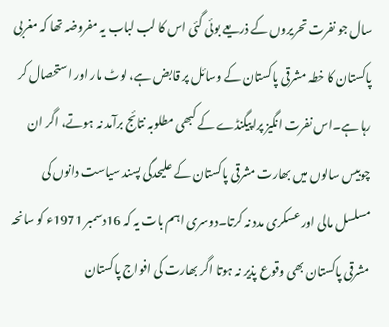سال جو نفرت تحریروں کے ذریعے بوئی گئی اس کا لب لباب یہ مفروضہ تھا کہ مغربی پاکستان کا خطہ مشرقی پاکستان کے وسائل پر قابض ہے، لوٹ مار اور استحصال کر رہا ہے۔اس نفرت انگیز پراپیگنڈے کے کبھی مطلوبہ نتائج برآمد نہ ہوتے، اگر ان چوبیس سالوں میں بھارت مشرقی پاکستان کے علیحدگی پسند سیاست دانوں کی مسلسل مالی اور عسکری مدد نہ کرتا۔دوسری اہم بات یہ کہ 16دسمبر 1971ء کو سانحہ مشرقی پاکستان بھی وقوع پذیر نہ ہوتا اگر بھارت کی افواج پاکستان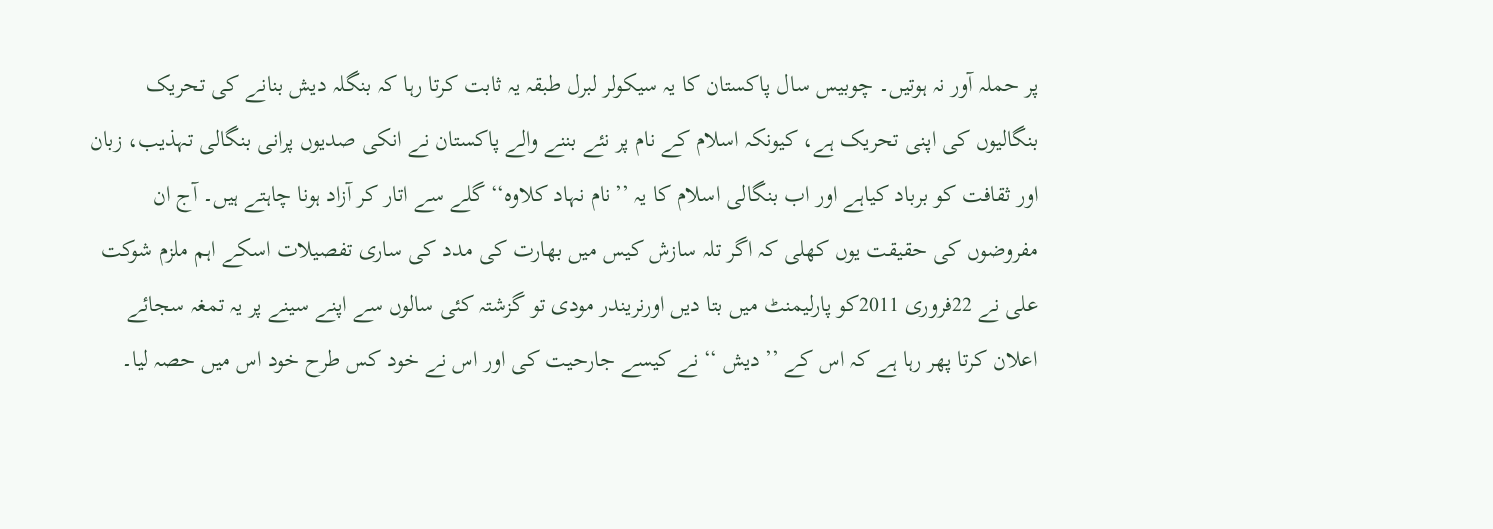پر حملہ آور نہ ہوتیں۔ چوبیس سال پاکستان کا یہ سیکولر لبرل طبقہ یہ ثابت کرتا رہا کہ بنگلہ دیش بنانے کی تحریک بنگالیوں کی اپنی تحریک ہے، کیونکہ اسلام کے نام پر نئے بننے والے پاکستان نے انکی صدیوں پرانی بنگالی تہذیب، زبان اور ثقافت کو برباد کیاہے اور اب بنگالی اسلام کا یہ ’’نام نہاد کلاوہ‘‘ گلے سے اتار کر آزاد ہونا چاہتے ہیں۔ آج ان مفروضوں کی حقیقت یوں کھلی کہ اگر تلہ سازش کیس میں بھارت کی مدد کی ساری تفصیلات اسکے اہم ملزم شوکت علی نے 22فروری 2011کو پارلیمنٹ میں بتا دیں اورنریندر مودی تو گزشتہ کئی سالوں سے اپنے سینے پر یہ تمغہ سجائے اعلان کرتا پھر رہا ہے کہ اس کے ’’دیش ‘‘نے کیسے جارحیت کی اور اس نے خود کس طرح خود اس میں حصہ لیا۔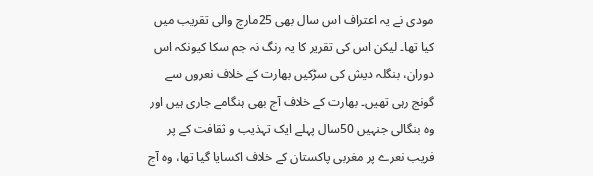مودی نے یہ اعتراف اس سال بھی 25مارچ والی تقریب میں کیا تھا۔ لیکن اس کی تقریر کا یہ رنگ نہ جم سکا کیونکہ اس دوران، بنگلہ دیش کی سڑکیں بھارت کے خلاف نعروں سے گونج رہی تھیں۔ بھارت کے خلاف آج بھی ہنگامے جاری ہیں اور وہ بنگالی جنہیں 50سال پہلے ایک تہذیب و ثقافت کے پر فریب نعرے پر مغربی پاکستان کے خلاف اکسایا گیا تھا، وہ آج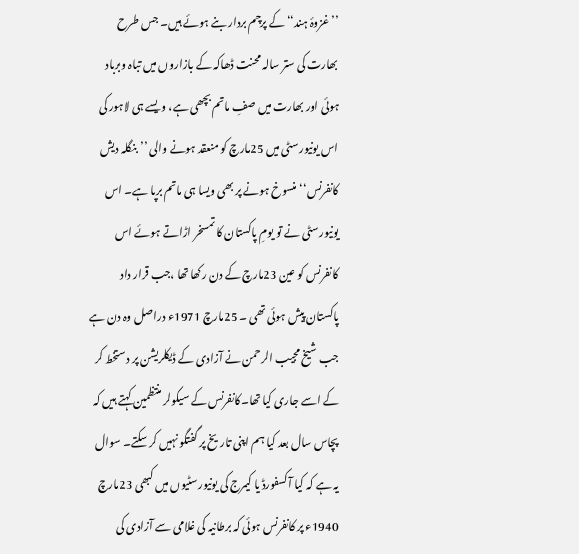’’غزوۂ ہند‘‘ کے پرچم بردار بنے ہوئے ہیں۔ جس طرح بھارت کی ستر سالہ محنت ڈھاکہ کے بازاروں میں تباہ وبرباد ہوئی اور بھارت میں صفِ ماتم بچھی ہے، ویسے ہی لاہور کی اس یونیورسٹی میں 25مارچ کو منعقد ہونے والی ’’بنگلہ دیش کانفرنس‘‘ منسوخ ہونے پر بھی ویسا ہی ماتم برپا ہے۔ اس یونیورسٹی نے تو یومِ پاکستان کا تمسخر اڑاتے ہوئے اس کانفرنس کو عین 23مارچ کے دن رکھا تھا ،جب قرار داد پاکستان پیش ہوئی تھی ۔ 25مارچ 1971ء دراصل وہ دن ہے جب شیخ مجیب الرحمن نے آزادی کے ڈیکلریشن پر دستخط کر کے اسے جاری کیا تھا۔کانفرنس کے سیکولر منتظمین کہتے ہیں کہ پچاس سال بعد کیا ہم اپنی تاریخ پر گفتگو نہیں کر سکتے۔ سوال یہ ہے کہ کیا آکسفورڈ یا کیمرج کی یونیورسٹیوں میں کبھی 23مارچ 1940ء پر کانفرنس ہوئی کہ برطانیہ کی غلامی سے آزادی کی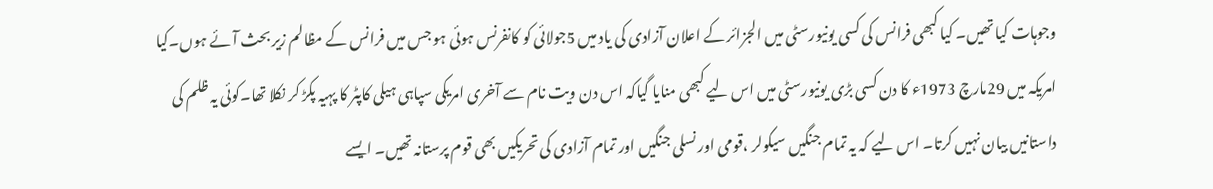وجوہات کیا تھیں۔ کیا کبھی فرانس کی کسی یونیورسٹی میں الجزائر کے اعلان آزادی کی یاد میں 5جولائی کو کانفرنس ہوئی ہو جس میں فرانس کے مظالم زیر بحث آئے ہوں۔کیا امریکہ میں 29مارچ 1973ء کا دن کسی بڑی یونیورسٹی میں اس لیے کبھی منایا گیاکہ اس دن ویت نام سے آخری امریکی سپاہی ہیلی کاپٹر کا پہیہ پکڑ کر نکلا تھا۔کوئی یہ ظلم کی داستانیں بیان نہیں کرتا۔ اس لیے کہ یہ تمام جنگیں سیکولر ،قومی اور نسلی جنگیں اور تمام آزادی کی تحریکیں بھی قوم پرستانہ تھیں۔ ایسے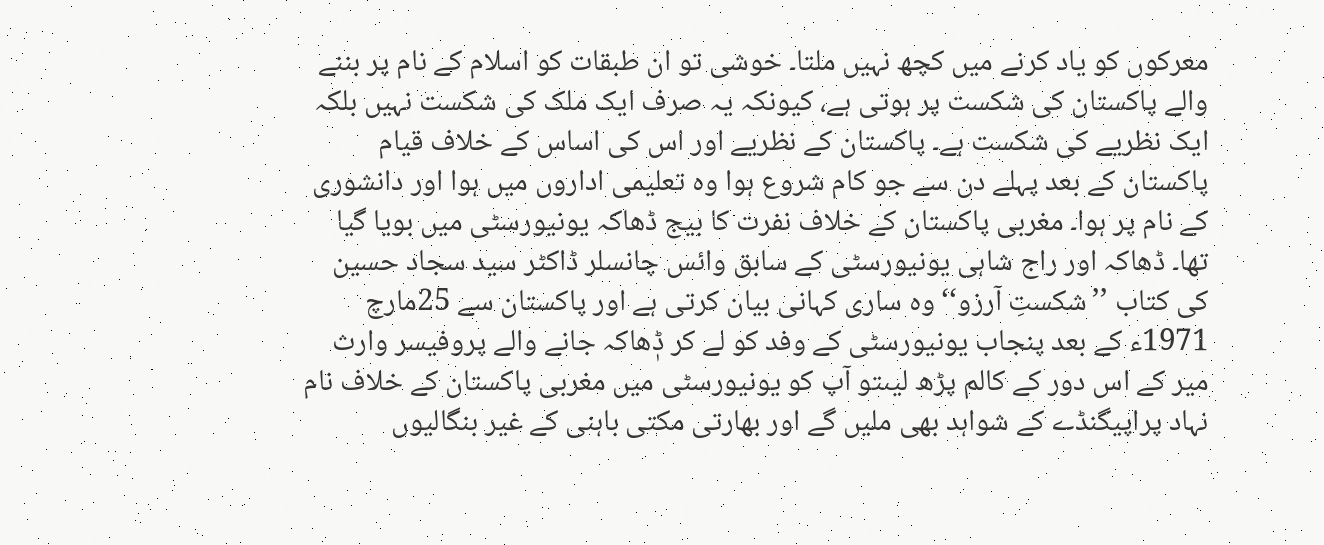معرکوں کو یاد کرنے میں کچھ نہیں ملتا۔ خوشی تو ان طبقات کو اسلام کے نام پر بننے والے پاکستان کی شکست پر ہوتی ہے، کیونکہ یہ صرف ایک ملک کی شکست نہیں بلکہ ایک نظریے کی شکست ہے۔ پاکستان کے نظریے اور اس کی اساس کے خلاف قیام پاکستان کے بعد پہلے دن سے جو کام شروع ہوا وہ تعلیمی اداروں میں ہوا اور دانشوری کے نام پر ہوا۔ مغربی پاکستان کے خلاف نفرت کا بیج ڈھاکہ یونیورسٹی میں بویا گیا تھا۔ ڈھاکہ اور راج شاہی یونیورسٹی کے سابق وائس چانسلر ڈاکٹر سید سجاد حسین کی کتاب ’’شکستِ آرزو‘‘ وہ ساری کہانی بیان کرتی ہے اور پاکستان سے 25مارچ 1971ء کے بعد پنجاب یونیورسٹی کے وفد کو لے کر ڈٖھاکہ جانے والے پروفیسر وارث میر کے اس دور کے کالم پڑھ لیںتو آپ کو یونیورسٹی میں مغربی پاکستان کے خلاف نام نہاد پراپیگنڈے کے شواہد بھی ملیں گے اور بھارتی مکتی باہنی کے غیر بنگالیوں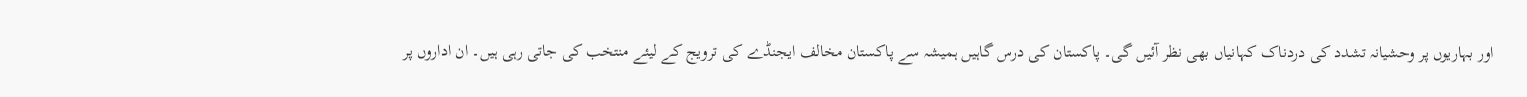اور بہاریوں پر وحشیانہ تشدد کی دردناک کہانیاں بھی نظر آئیں گی۔ پاکستان کی درس گاہیں ہمیشہ سے پاکستان مخالف ایجنڈے کی ترویج کے لیئے منتخب کی جاتی رہی ہیں۔ ان اداروں پر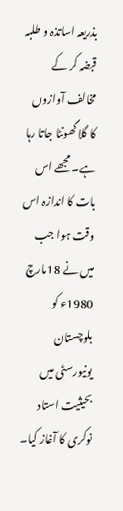بذریعہ اساتذہ و طلبہ قبضہ کر کے مخالف آوازوں کا گلا گھونٹا جاتا رہا ہے۔ مجھے اس بات کا اندازہ اس وقت ہوا جب میں نے 18مارچ 1980ء کو بلوچستان یونیورسٹی میں بحیثیت استاد نوکری کا آغاز کیا۔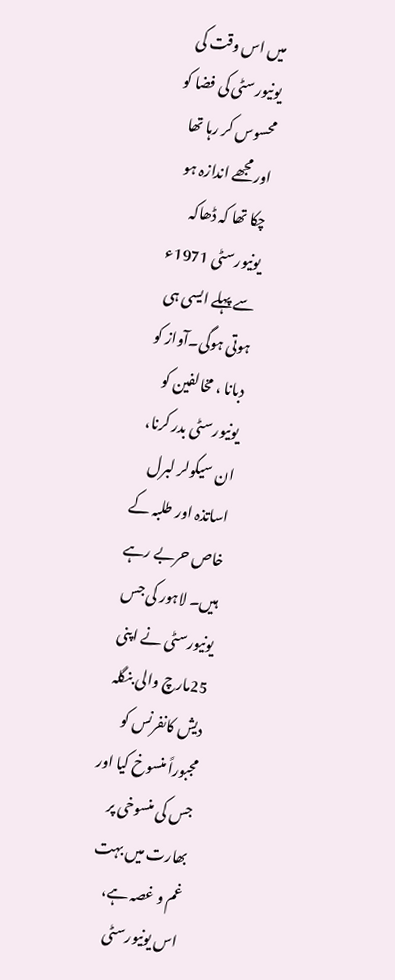میں اس وقت کی یونیورسٹی کی فضا کو محسوس کر رہا تھا اور مجھے اندازہ ہو چکا تھا کہ ڈھاکہ یونیورسٹی 1971ء سے پہلے ایسی ہی ہوتی ہوگی۔آواز کو دبانا ، مخالفین کو یونیورسٹی بدر کرنا، ان سیکولر لبرل اساتذہ اور طلبہ کے خاص حربے رہے ہیں۔ لاہور کی جس یونیورسٹی نے اپنی 25مارچ والی بنگلہ دیش کانفرنس کو مجبوراً منسوخ کیا اور جس کی منسوخی پر بھارت میں بہت غم و غصہ ہے، اس یونیورسٹی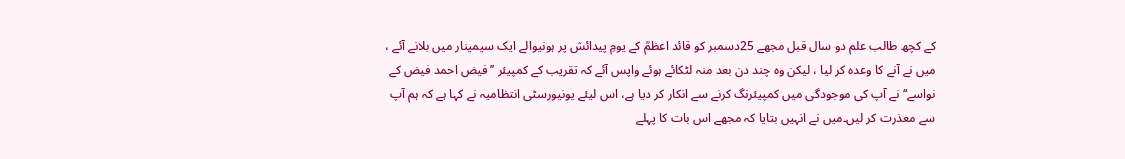کے کچھ طالب علم دو سال قبل مجھے 25دسمبر کو قائد اعظمؒ کے یومِ پیدائش پر ہونیوالے ایک سیمینار میں بلانے آئے ، میں نے آنے کا وعدہ کر لیا ، لیکن وہ چند دن بعد منہ لٹکائے ہوئے واپس آئے کہ تقریب کے کمپیئر ’’فیض احمد فیض کے نواسے‘‘ نے آپ کی موجودگی میں کمپیئرنگ کرنے سے انکار کر دیا ہے، اس لیئے یونیورسٹی انتظامیہ نے کہا ہے کہ ہم آپ سے معذرت کر لیں۔میں نے انہیں بتایا کہ مجھے اس بات کا پہلے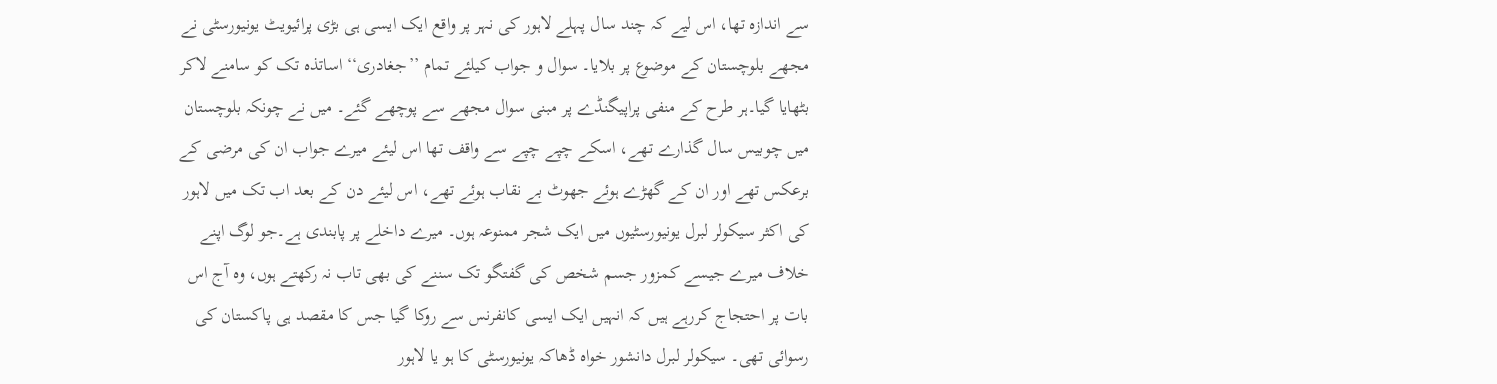سے اندازہ تھا، اس لیے کہ چند سال پہلے لاہور کی نہر پر واقع ایک ایسی ہی بڑی پرائیویٹ یونیورسٹی نے مجھے بلوچستان کے موضوع پر بلایا۔ سوال و جواب کیلئے تمام ’’جغادری‘‘ اساتذہ تک کو سامنے لاکر بٹھایا گیا۔ہر طرح کے منفی پراپیگنڈے پر مبنی سوال مجھے سے پوچھے گئے۔ میں نے چونکہ بلوچستان میں چوبیس سال گذارے تھے، اسکے چپے چپے سے واقف تھا اس لیئے میرے جواب ان کی مرضی کے برعکس تھے اور ان کے گھڑے ہوئے جھوٹ بے نقاب ہوئے تھے، اس لیئے دن کے بعد اب تک میں لاہور کی اکثر سیکولر لبرل یونیورسٹیوں میں ایک شجر ممنوعہ ہوں۔ میرے داخلے پر پابندی ہے۔جو لوگ اپنے خلاف میرے جیسے کمزور جسم شخص کی گفتگو تک سننے کی بھی تاب نہ رکھتے ہوں، وہ آج اس بات پر احتجاج کررہے ہیں کہ انہیں ایک ایسی کانفرنس سے روکا گیا جس کا مقصد ہی پاکستان کی رسوائی تھی۔ سیکولر لبرل دانشور خواہ ڈھاکہ یونیورسٹی کا ہو یا لاہور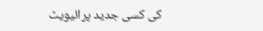کی کسی جدید پرائیویٹ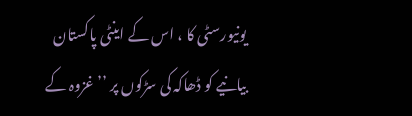یونیورسٹی کا ، اس کے اینٹی پاکستان بیانیے کو ڈھاکہ کی سڑکوں پر ’’غزوہ کے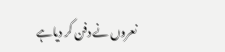نعروں نے دفن کر دیاہے